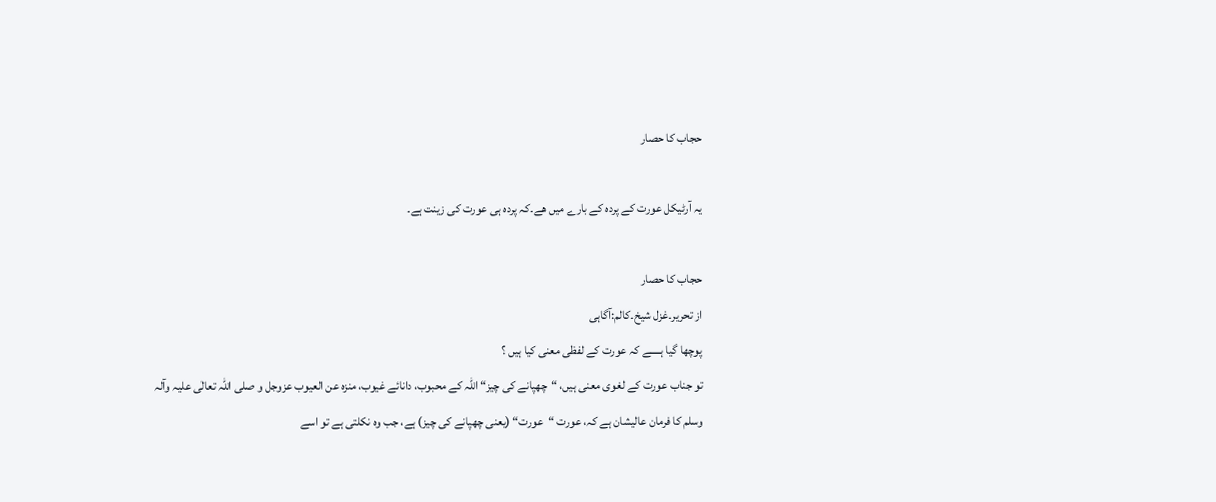حجاب کا حصار

یہ آرٹیکل عورت کے پردہ کے بارے میں ھے۔کہ پردہ ہی عورت کی زینت ہے۔

حجاب کا حصار
از تحریر۔غزل شیخ۔کالم:آگاہی
پوچھا گیا ہـــــے کہ عورت کے لفظی معنی کیا ہیں ؟
تو جناب عورت کے لغوی معنی ہیں، “چھپانے کی چیز“ اللہ کے محبوب، دانائے غیوب، منزہ عن العیوب عزوجل و صلی اللہ تعالٰی علیہ وآلہ وسلم کا فرمان عالیشان ہے کہ، عورت “عورت“ (یعنی چھپانے کی چیز) ہے، جب وہ نکلتی ہے تو اسے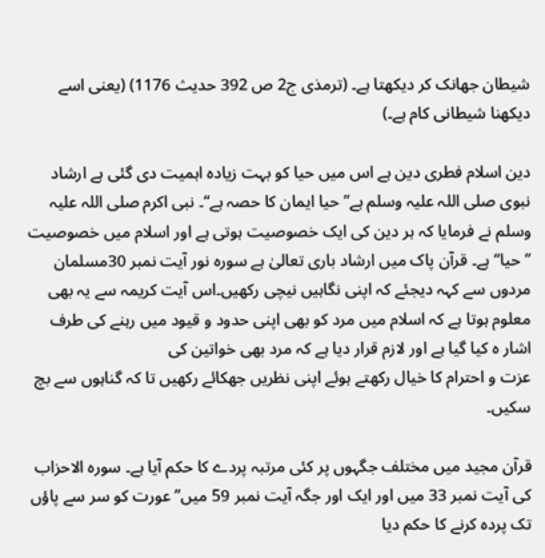شیطان جھانک کر دیکھتا ہے۔ (ترمذی ج2 ص 392 حدیث 1176) (یعنی اسے دیکھنا شیطانی کام ہے۔)

دین اسلام فطری دین ہے اس میں حیا کو بہت زیادہ اہمیت دی گئی ہے ارشاد نبوی صلی اللہ علیہ وسلم ہے’’ حیا ایمان کا حصہ ہے‘‘۔ نبی اکرم صلی اللہ علیہ وسلم نے فرمایا کہ ہر دین کی ایک خصوصیت ہوتی ہے اور اسلام میں خصوصیت ’’حیا‘‘ ہے۔ قرآن پاک میں ارشاد باری تعالیٰ ہے سورہ نور آیت نمبر 30مسلمان مردوں سے کہہ دیجئے کہ اپنی نگاہیں نیچی رکھیں۔اس آیت کریمہ سے یہ بھی معلوم ہوتا ہے کہ اسلام میں مرد کو بھی اپنی حدود و قیود میں رہنے کی طرف اشار ہ کیا گیا ہے اور لازم قرار دیا ہے کہ مرد بھی خواتین کی
عزت و احترام کا خیال رکھتے ہوئے اپنی نظریں جھکائے رکھیں تا کہ گناہوں سے بچ سکیں۔

قرآن مجید میں مختلف جگہوں پر کئی مرتبہ پردے کا حکم آیا ہے۔ سورہ الاحزاب کی آیت نمبر 33 میں اور ایک اور جگہ آیت نمبر 59 میں’’ عورت کو سر سے پاؤں تک پردہ کرنے کا حکم دیا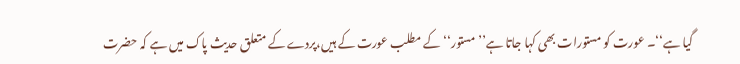گیا ہے‘‘۔ عورت کو مستورات بھی کہا جاتا ہے’’ مستور‘‘کے مطلب عورت کے ہیں،پردے کے متعلق حدیث پاک میں ہے کہ حضرت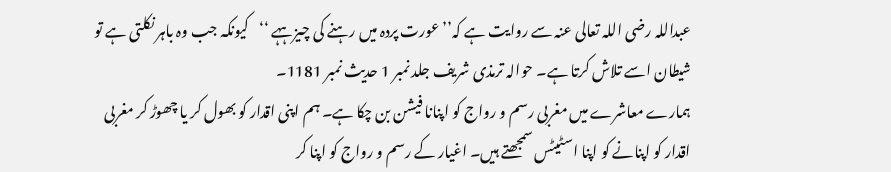عبداللہ رضی اللہ تعالی عنہ سے روایت ہے کہ’’ عورت پردہ میں رہنے کی چیز ہہے ‘‘کیونکہ جب وہ باہر نکلتی ہے تو شیطان اسے تلاش کرتا ہے۔ حوالہ ترمذی شریف جلد نمبر 1 حدیث نمبر 1181۔
ہمارے معاشرے میں مغربی رسم و رواج کو اپنانا فیشن بن چکا ہے۔ ہم اپنی اقدار کو بھول کر یا چھوڑ کر مغربی اقدار کو اپنانے کو اپنا اسٹیٹس سمجھتے ہیں۔ اغیار کے رسم و رواج کو اپنا کر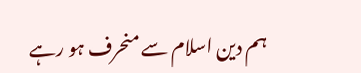ہم دین اسلام سے منحرف ہو رہے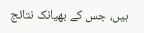ہیں، جس کے بھیانک نتائج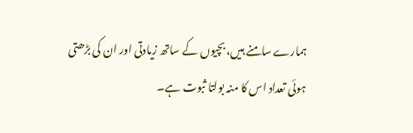ہمارے سامنے ہیں، بچیوں کے ساتھ زیادتی اور ان کی بڑھتی ہوئی تعداد اس کا منہ بولتا ثبوت ہے۔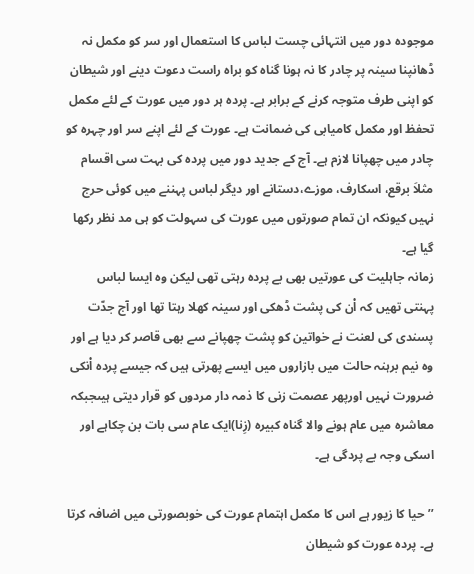موجودہ دور میں انتہائی چست لباس کا استعمال اور سر کو مکمل نہ ڈھانپنا سینہ پر چادر کا نہ ہونا گناہ کو براہ راست دعوت دینے اور شیطان کو اپنی طرف متوجہ کرنے کے برابر ہے۔ پردہ ہر دور میں عورت کے لئے مکمل تحفظ اور مکمل کامیابی کی ضمانت ہے۔ عورت کے لئے اپنے سر اور چہرہ کو چادر میں چھپانا لازم ہے۔ آج کے جدید دور میں پردہ کی بہت سی اقسام مثلاَ برقع، اسکارف، موزے،دستانے اور دیگر لباس پہننے میں کوئی حرج نہیں کیونکہ ان تمام صورتوں میں عورت کی سہولت کو ہی مد نظر رکھا گیا ہے۔
زمانہ جاہلیت کی عورتیں بھی بے پردہ رہتی تھی لیکن وہ ایسا لباس پہنتی تھیں کہ اْن کی پشت ڈھکی اور سینہ کھلا رہتا تھا اور آج جدّت پسندی کی لعنت نے خواتین کو پشت چھپانے سے بھی قاصر کر دیا ہے اور وہ نیم برہنہ حالت میں بازاروں میں ایسے پھرتی ہیں کہ جیسے پردہ اْنکی ضرورت نہیں اورپھر عصمت زنی کا ذمہ دار مردوں کو قرار دیتی ہیںجبکہ معاشرہ میں عام ہونے والا گناہ کبیرہ (زِنا)ایک عام سی بات بن چکاہے اور اسکی وجہ بے پردگی ہے۔

’’حیا کا زیور ہے اس کا مکمل اہتمام عورت کی خوبصورتی میں اضافہ کرتا ہے۔ پردہ عورت کو شیطان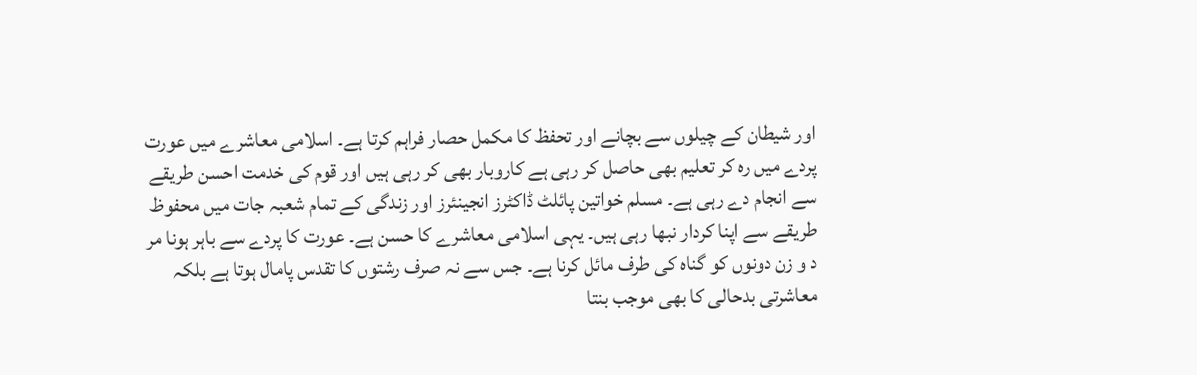اور شیطان کے چیلوں سے بچانے اور تحفظ کا مکمل حصار فراہم کرتا ہے۔ اسلامی معاشرے میں عورت پردے میں رہ کر تعلیم بھی حاصل کر رہی ہے کاروبار بھی کر رہی ہیں اور قوم کی خدمت احسن طریقے سے انجام دے رہی ہے۔ مسلم خواتین پائلٹ ڈاکٹرز انجینئرز اور زندگی کے تمام شعبہ جات میں محفوظ طریقے سے اپنا کردار نبھا رہی ہیں۔ یہی اسلامی معاشرے کا حسن ہے۔ عورت کا پردے سے باہر ہونا مر د و زن دونوں کو گناہ کی طرف مائل کرنا ہے۔ جس سے نہ صرف رشتوں کا تقدس پامال ہوتا ہے بلکہ معاشرتی بدحالی کا بھی موجب بنتا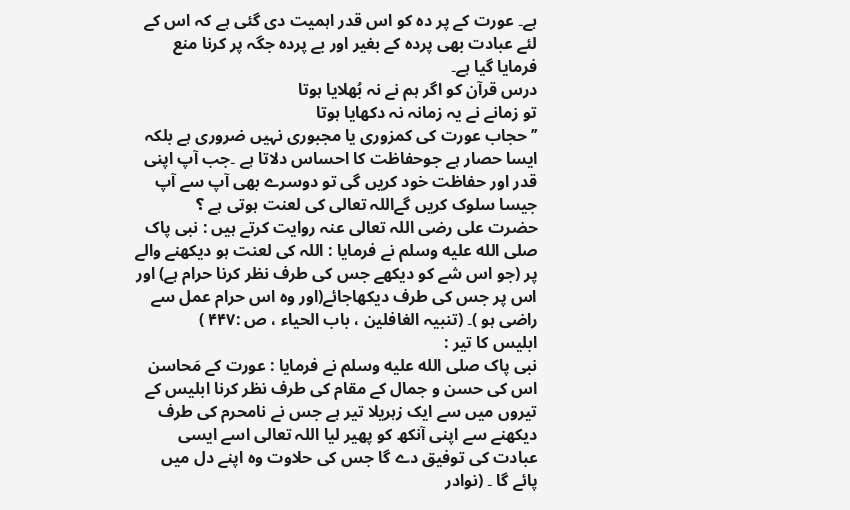ہے۔ عورت کے پر دہ کو اس قدر اہمیت دی گئی ہے کہ اس کے لئے عبادت بھی پردہ کے بغیر اور بے پردہ جگہ پر کرنا منع فرمایا گیا ہے۔
درس قرآن کو اگر ہم نے نہ بُھلایا ہوتا
تو زمانے نے یہ زمانہ نہ دکھایا ہوتا
’’حجاب عورت کی کمزوری یا مجبوری نہیں ضروری ہے بلکہ ایسا حصار ہے جوحفاظت کا احساس دلاتا ہے ۔جب آپ اپنی قدر اور حفاظت خود کریں گی تو دوسرے بھی آپ سے آپ جیسا سلوک کریں گےاللہ تعالی کی لعنت ہوتی ہے ؟
حضرت علی رضی اللہ تعالی عنہ روایت کرتے ہیں : نبی پاک صلى الله عليه وسلم نے فرمایا : اللہ کی لعنت ہو دیکھنے والے پر (جو اس شے کو دیکھے جس کی طرف نظر کرنا حرام ہے) اور اس پر جس کی طرف دیکھاجائے(اور وہ اس حرام عمل سے راضی ہو )۔ (تنبیہ الغافلین ، باب الحیاء ، ص :۴۴۷ )
ابلیس کا تیر :
نبی پاک صلى الله عليه وسلم نے فرمایا : عورت کے مَحاسن اس کی حسن و جمال کے مقام کی طرف نظر کرنا ابلیس کے تیروں میں سے ایک زہریلا تیر ہے جس نے نامحرم کی طرف دیکھنے سے اپنی آنکھ کو پھیر لیا اللہ تعالی اسے ایسی عبادت کی توفیق دے گا جس کی حلاوت وہ اپنے دل میں پائے گا ۔ (نوادر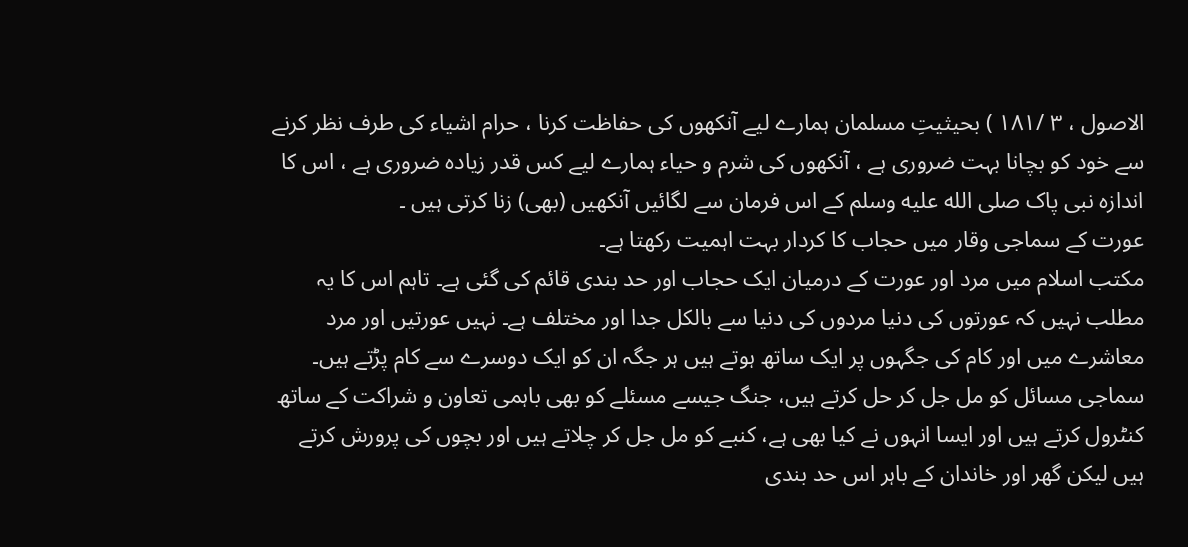الاصول ، ۳ /۱۸۱ ) بحیثیتِ مسلمان ہمارے لیے آنکھوں کی حفاظت کرنا ، حرام اشیاء کی طرف نظر کرنے سے خود کو بچانا بہت ضروری ہے ، آنکھوں کی شرم و حیاء ہمارے لیے کس قدر زیادہ ضروری ہے ، اس کا اندازہ نبی پاک صلى الله عليه وسلم کے اس فرمان سے لگائیں آنکھیں (بھی) زنا کرتی ہیں ۔
عورت کے سماجی وقار میں حجاب کا کردار بہت اہمیت رکھتا ہے۔
مکتب اسلام میں مرد اور عورت کے درمیان ایک حجاب اور حد بندی قائم کی گئی ہے۔ تاہم اس کا یہ مطلب نہیں کہ عورتوں کی دنیا مردوں کی دنیا سے بالکل جدا اور مختلف ہے۔ نہیں عورتیں اور مرد معاشرے میں اور کام کی جگہوں پر ایک ساتھ ہوتے ہیں ہر جگہ ان کو ایک دوسرے سے کام پڑتے ہیں۔ سماجی مسائل کو مل جل کر حل کرتے ہیں، جنگ جیسے مسئلے کو بھی باہمی تعاون و شراکت کے ساتھ کنٹرول کرتے ہیں اور ایسا انہوں نے کیا بھی ہے، کنبے کو مل جل کر چلاتے ہیں اور بچوں کی پرورش کرتے ہیں لیکن گھر اور خاندان کے باہر اس حد بندی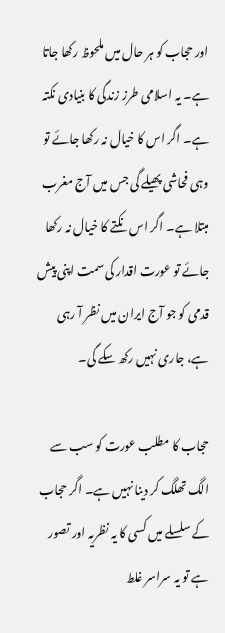اور حجاب کو ہر حال میں ملحوظ رکھا جاتا ہے۔ یہ اسلامی طرز زندگی کا بنیادی نکتہ ہے۔ اگر اس کا خیال نہ رکھا جائے تو وہی فحاشی پھیلے گی جس میں آج مغرب مبتلا ہے۔ اگر اس نکتے کا خیال نہ رکھا جائے تو عورت اقدار کی سمت اپنی پیش قدمی کو جو آج ایران میں نظر آ رہی ہے، جاری نہیں رکھ سکے گی۔

حجاب کا مطلب عورت کو سب سے الگ تھلگ کر دینا نہیں ہے۔ اگر حجاب کے سلسلے میں کسی کا یہ نظریہ اور تصور ہے تو یہ سراسر غلط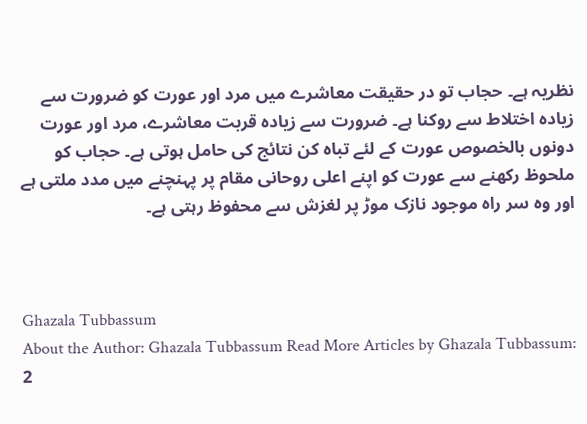نظریہ ہے۔ حجاب تو در حقیقت معاشرے میں مرد اور عورت کو ضرورت سے زیادہ اختلاط سے روکنا ہے۔ ضرورت سے زیادہ قربت معاشرے، مرد اور عورت دونوں بالخصوص عورت کے لئے تباہ کن نتائج کی حامل ہوتی ہے۔ حجاب کو ملحوظ رکھنے سے عورت کو اپنے اعلی روحانی مقام پر پہنچنے میں مدد ملتی ہے اور وہ سر راہ موجود نازک موڑ پر لغزش سے محفوظ رہتی ہے۔



Ghazala Tubbassum
About the Author: Ghazala Tubbassum Read More Articles by Ghazala Tubbassum: 2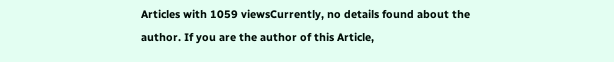Articles with 1059 viewsCurrently, no details found about the author. If you are the author of this Article,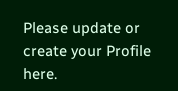Please update or create your Profile here.